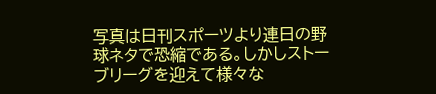写真は日刊スポーツより連日の野球ネタで恐縮である。しかしストーブリーグを迎えて様々な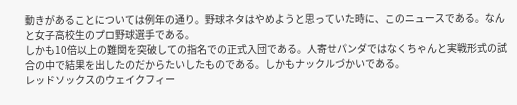動きがあることについては例年の通り。野球ネタはやめようと思っていた時に、このニュースである。なんと女子高校生のプロ野球選手である。
しかも10倍以上の難関を突破しての指名での正式入団である。人寄せパンダではなくちゃんと実戦形式の試合の中で結果を出したのだからたいしたものである。しかもナックルづかいである。
レッドソックスのウェイクフィー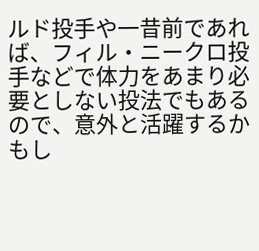ルド投手や一昔前であれば、フィル・ニークロ投手などで体力をあまり必要としない投法でもあるので、意外と活躍するかもし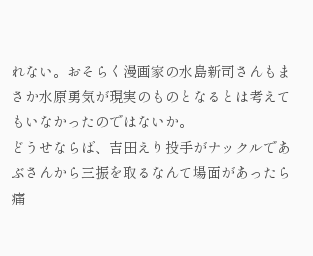れない。おそらく漫画家の水島新司さんもまさか水原勇気が現実のものとなるとは考えてもいなかったのではないか。
どうせならば、吉田えり投手がナックルであぶさんから三振を取るなんて場面があったら痛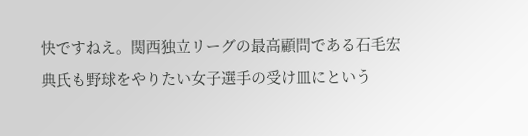快ですねえ。関西独立リーグの最高顧問である石毛宏典氏も野球をやりたい女子選手の受け皿にという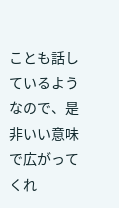ことも話しているようなので、是非いい意味で広がってくれ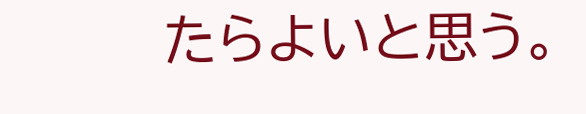たらよいと思う。